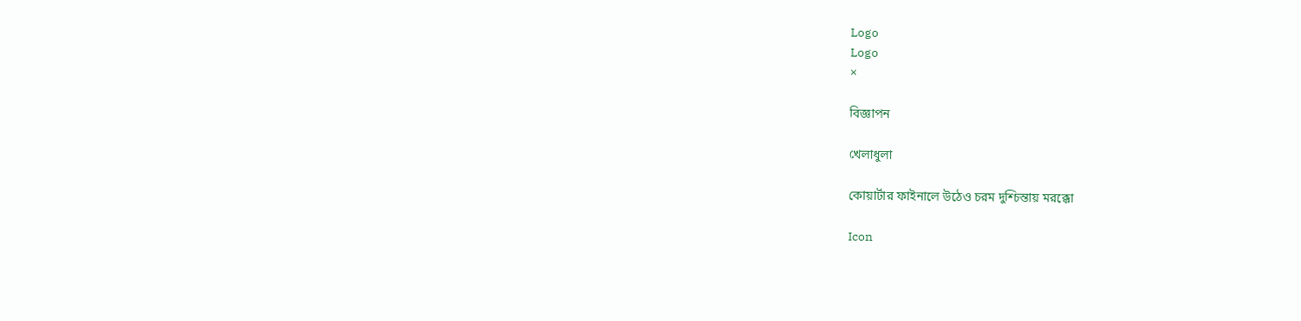Logo
Logo
×

বিজ্ঞাপন

খেলাধুলা

কোয়ার্টার ফাইনালে উঠেও চরম দুশ্চিন্তায় মরক্কো

Icon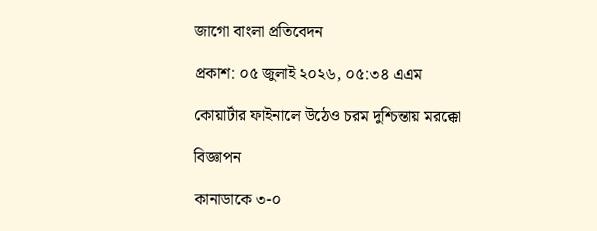জাগো বাংলা প্রতিবেদন

প্রকাশ: ০৫ জুলাই ২০২৬, ০৫:৩৪ এএম

কোয়ার্টার ফাইনালে উঠেও চরম দুশ্চিন্তায় মরক্কো

বিজ্ঞাপন

কানাডাকে ৩-০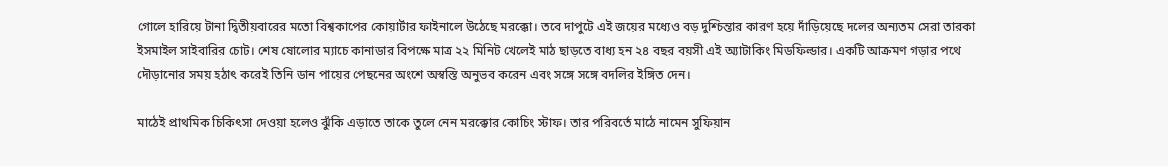গোলে হারিয়ে টানা দ্বিতীয়বারের মতো বিশ্বকাপের কোয়ার্টার ফাইনালে উঠেছে মরক্কো। তবে দাপুটে এই জয়ের মধ্যেও বড় দুশ্চিন্তার কারণ হয়ে দাঁড়িয়েছে দলের অন্যতম সেরা তারকা ইসমাইল সাইবারির চোট। শেষ ষোলোর ম্যাচে কানাডার বিপক্ষে মাত্র ২২ মিনিট খেলেই মাঠ ছাড়তে বাধ্য হন ২৪ বছর বয়সী এই অ্যাটাকিং মিডফিল্ডার। একটি আক্রমণ গড়ার পথে দৌড়ানোর সময় হঠাৎ করেই তিনি ডান পায়ের পেছনের অংশে অস্বস্তি অনুভব করেন এবং সঙ্গে সঙ্গে বদলির ইঙ্গিত দেন।

মাঠেই প্রাথমিক চিকিৎসা দেওয়া হলেও ঝুঁকি এড়াতে তাকে তুলে নেন মরক্কোর কোচিং স্টাফ। তার পরিবর্তে মাঠে নামেন সুফিয়ান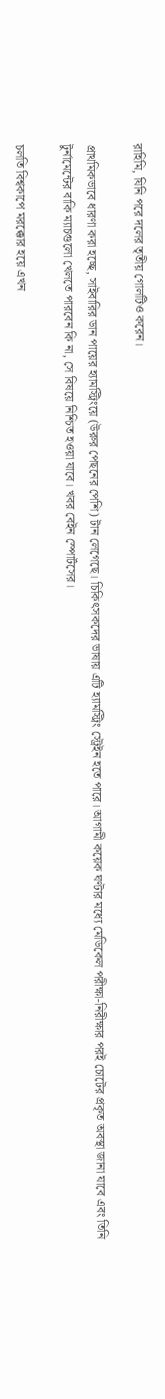রাহিমি, যিনি পরে দলের তৃতীয় গোলটিও করেন।

প্রাথমিকভাবে ধারণা করা হচ্ছে, সাইবারির ডান পায়ের হ্যামস্ট্রিংয়ে (উরুর পেছনের পেশি) টান লেগেছে। চিকিৎসকদের ভাষায় এটি হ্যামস্ট্রিং স্ট্রেইন হতে পারে। আগামী কয়েক ঘণ্টার মধ্যে মেডিকেল পরীক্ষা-নিরীক্ষার পরই চোটের প্রকৃত অবস্থা জানা যাবে এবং তিনি টুর্নামেন্টের বাকি ম্যাচগুলো খেলতে পারবেন কি না, সে বিষয়ে নিশ্চিত হওয়া যাবে। খবর বেইন স্পোর্টসের।

চলতি বিশ্বকাপে মরক্কোর হয়ে এখন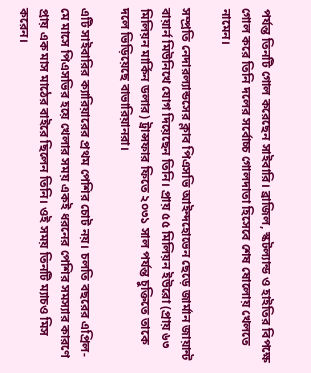পর্যন্ত তিনটি গোল করেছেন সাইবারি। ব্রাজিল, স্কটল্যান্ড ও হাইতির বিপক্ষে গোল করে তিনি দলের সর্বোচ্চ গোলদাতা হিসেবে শেষ ষোলোয় খেলতে নামেন।

সম্প্রতি নেদারল্যান্ডসের ক্লাব পিএসভি আইন্দহোভেন ছেড়ে জার্মান জায়ান্ট বায়ার্ন মিউনিখে যোগ দিয়েছেন তিনি। প্রায় ৫৫ মিলিয়ন ইউরো (প্রায় ৬৩ মিলিয়ন মার্কিন ডলার) ট্রান্সফার ফিতে ২০৩১ সাল পর্যন্ত চুক্তিতে তাকে দলে ভিড়িয়েছে বাভারিয়ানরা।

এটি সাইবারির ক্যারিয়ারের প্রথম পেশির চোট নয়। চলতি বছরের এপ্রিল-মে মাসে পিএসভির হয়ে খেলার সময় একই ধরনের পেশির সমস্যার কারণে প্রায় এক মাস মাঠের বাইরে ছিলেন তিনি। ওই সময় তিনটি ম্যাচও মিস করেন।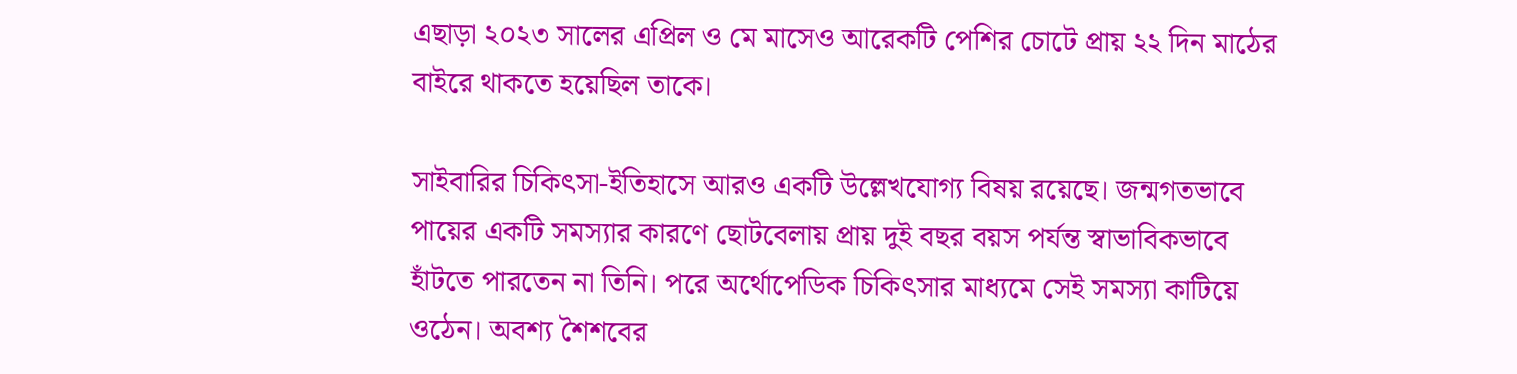এছাড়া ২০২৩ সালের এপ্রিল ও মে মাসেও আরেকটি পেশির চোটে প্রায় ২২ দিন মাঠের বাইরে থাকতে হয়েছিল তাকে।

সাইবারির চিকিৎসা-ইতিহাসে আরও একটি উল্লেখযোগ্য বিষয় রয়েছে। জন্মগতভাবে পায়ের একটি সমস্যার কারণে ছোটবেলায় প্রায় দুই বছর বয়স পর্যন্ত স্বাভাবিকভাবে হাঁটতে পারতেন না তিনি। পরে অর্থোপেডিক চিকিৎসার মাধ্যমে সেই সমস্যা কাটিয়ে ওঠেন। অবশ্য শৈশবের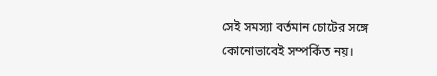সেই সমস্যা বর্তমান চোটের সঙ্গে কোনোভাবেই সম্পর্কিত নয়।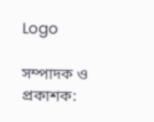Logo

সম্পাদক ও প্রকাশক: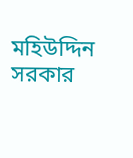মহিউদ্দিন সরকার